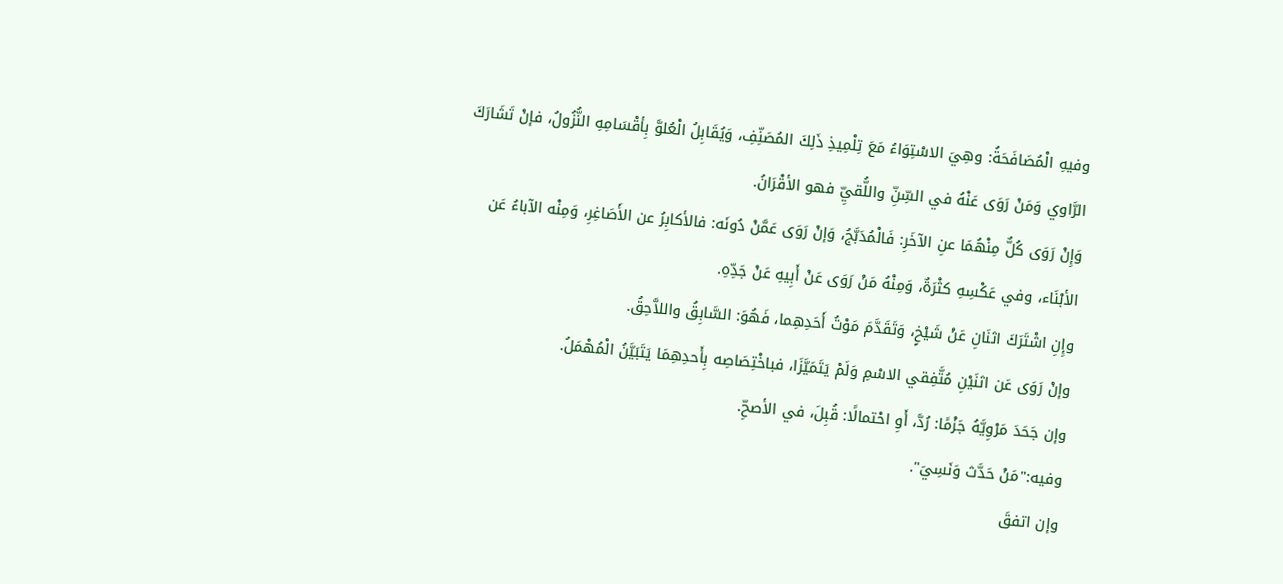وفيهِ الْمُصَافَحَةُ: وهِيَ الاسْتِوَاءُ مَعَ تِلْمِيذِ ذَلِكَ المُصَنِّفِ، وَيُقَابِلُ الْعُلوَّ بِأقْسَامِهِ النُّزُولُ، فإنْ تَشَارَكَ الرَّاوي وَمَنْ رَوَى عَنْهُ في السِّنِّ واللُّقيِّ فهو الأقْرَانُ.
وَإِنْ رَوَى كُلٌّ مِنْهُمَا عنِ الآخَرِ: فَالْمُدَبَّجُ، وَإنْ رَوَى عَمَّنْ دُونَه: فالأكابِرُ عن الأَصَاغِرِ، وَمِنْه الآباءُ عَن الأبْنَاء، وفي عَكْسِهِ كثْرَةٌ، وَمِنْهُ مَنْ رَوَى عَنْ أَبِيهِ عَنْ جَدِّهِ.
وإِنِ اشْتَرَكَ اثنَانِ عَنْ شَيْخٍ، وَتَقَدَّمَ مَوْتُ أَحَدِهِما، فَهُوَ: السَّابِقُ واللاَّحِقُ.
وإنْ رَوَى عَن اثنَيْنِ مُتَّفِقي الاسْمِ وَلَمْ يَتَمَيَّزَا، فباخْتِصَاصِه بِأَحدِهِمَا يَتَبَيَّنُ الْمُهْمَلُ.
وإن جَحَدَ مَرْوِيَّهُ جَزْمًا: رُدَّ، أَوِ احْتمالًا: قُبِلَ، في الأصحِّ.
وفيه:"مَنْ حَدَّث وَنَسِيَ".
وإن اتفقَ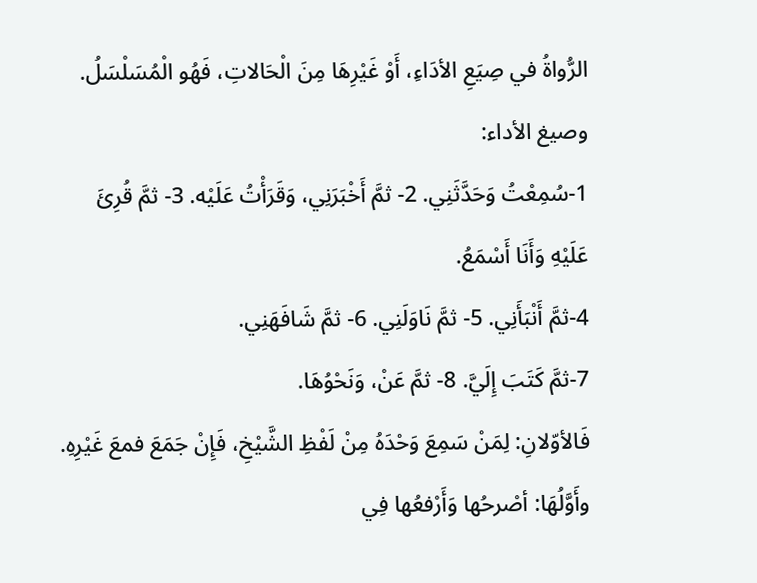الرُّواةُ في صِيَعِ الأدَاءِ، أَوْ غَيْرِهَا مِنَ الْحَالاتِ، فَهُو الْمُسَلْسَلُ.
وصيغ الأداء:
1-سُمِعْتُ وَحَدَّثَنِي. 2- ثمَّ أَخْبَرَنِي، وَقَرَأْتُ عَلَيْه. 3- ثمَّ قُرِئَ عَلَيْهِ وَأَنَا أَسْمَعُ.
4-ثمَّ أَنْبَأَنِي. 5- ثمَّ نَاوَلَنِي. 6- ثمَّ شَافَهَنِي.
7-ثمَّ كَتَبَ إِلَيَّ. 8- ثمَّ عَنْ، وَنَحْوُهَا.
فَالأوّلانِ: لِمَنْ سَمِعَ وَحْدَهُ مِنْ لَفْظِ الشَّيْخِ، فَإِنْ جَمَعَ فمعَ غَيْرِهِ.
وأَوَّلُهَا: أصْرحُها وَأَرْفعُها فِي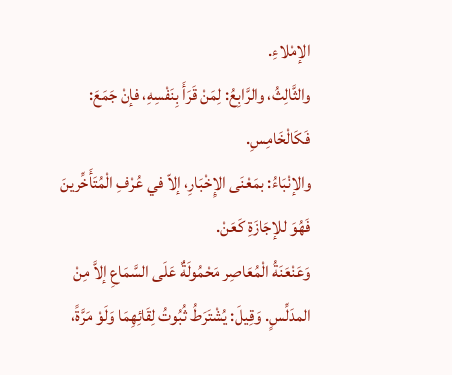الإمْلاءِ.
والثَّالِثُ، والرَّابِعُ: لِمَنْ قَرَأَ بِنَفْسِهِ، فإنْ جَمَعَ: فَكَالْخَامِسِ.
والإنْبَاءُ: بمَعْنَى الإِخْبَارِ، إلاّ في عُرْفِ الْمُتَأَخِّرينَ فَهُوَ للإجَازَةِ كَعَنْ.
وَعَنْعَنَةُ الْمُعَاصِر مَحْمُولَةٌ عَلَى السَّمَاعِ إلاَّ مِنْ المدَلِّسٍ. وَقِيلَ: يُشْتَرَطُ ثُبُوتُ لِقَائِهِمَا وَلَوْ مَرَّةً،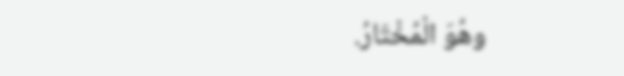وهُوَ الْمُخْتَارُ.